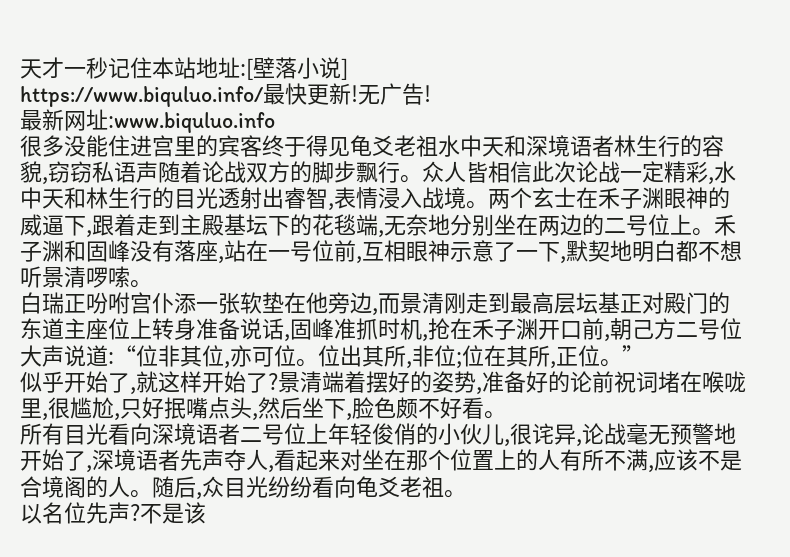天才一秒记住本站地址:[壁落小说]
https://www.biquluo.info/最快更新!无广告!
最新网址:www.biquluo.info
很多没能住进宫里的宾客终于得见龟爻老祖水中天和深境语者林生行的容貌,窃窃私语声随着论战双方的脚步飘行。众人皆相信此次论战一定精彩,水中天和林生行的目光透射出睿智,表情浸入战境。两个玄士在禾子渊眼神的威逼下,跟着走到主殿基坛下的花毯端,无奈地分别坐在两边的二号位上。禾子渊和固峰没有落座,站在一号位前,互相眼神示意了一下,默契地明白都不想听景清啰嗦。
白瑞正吩咐宫仆添一张软垫在他旁边,而景清刚走到最高层坛基正对殿门的东道主座位上转身准备说话,固峰准抓时机,抢在禾子渊开口前,朝己方二号位大声说道:“位非其位,亦可位。位出其所,非位;位在其所,正位。”
似乎开始了,就这样开始了?景清端着摆好的姿势,准备好的论前祝词堵在喉咙里,很尴尬,只好抿嘴点头,然后坐下,脸色颇不好看。
所有目光看向深境语者二号位上年轻俊俏的小伙儿,很诧异,论战毫无预警地开始了,深境语者先声夺人,看起来对坐在那个位置上的人有所不满,应该不是合境阁的人。随后,众目光纷纷看向龟爻老祖。
以名位先声?不是该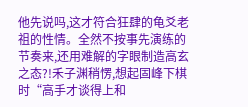他先说吗,这才符合狂肆的龟爻老祖的性情。全然不按事先演练的节奏来,还用难解的字眼制造高玄之态?!禾子渊稍愣,想起固峰下棋时“高手才谈得上和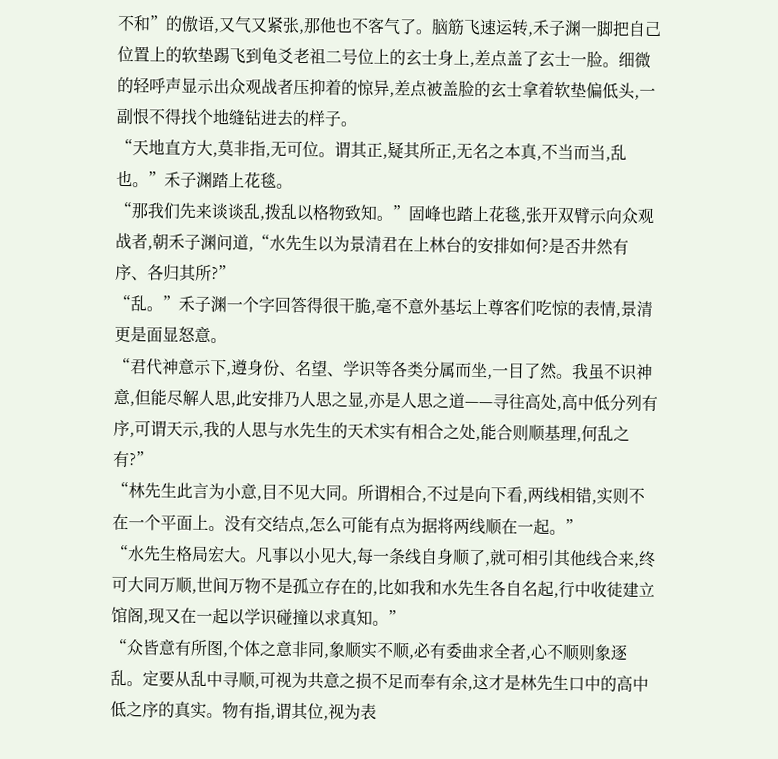不和”的傲语,又气又紧张,那他也不客气了。脑筋飞速运转,禾子渊一脚把自己位置上的软垫踢飞到龟爻老祖二号位上的玄士身上,差点盖了玄士一脸。细微的轻呼声显示出众观战者压抑着的惊异,差点被盖脸的玄士拿着软垫偏低头,一副恨不得找个地缝钻进去的样子。
“天地直方大,莫非指,无可位。谓其正,疑其所正,无名之本真,不当而当,乱也。”禾子渊踏上花毯。
“那我们先来谈谈乱,拨乱以格物致知。”固峰也踏上花毯,张开双臂示向众观战者,朝禾子渊问道,“水先生以为景清君在上林台的安排如何?是否井然有序、各归其所?”
“乱。”禾子渊一个字回答得很干脆,毫不意外基坛上尊客们吃惊的表情,景清更是面显怒意。
“君代神意示下,遵身份、名望、学识等各类分属而坐,一目了然。我虽不识神意,但能尽解人思,此安排乃人思之显,亦是人思之道——寻往高处,高中低分列有序,可谓天示,我的人思与水先生的天术实有相合之处,能合则顺基理,何乱之有?”
“林先生此言为小意,目不见大同。所谓相合,不过是向下看,两线相错,实则不在一个平面上。没有交结点,怎么可能有点为据将两线顺在一起。”
“水先生格局宏大。凡事以小见大,每一条线自身顺了,就可相引其他线合来,终可大同万顺,世间万物不是孤立存在的,比如我和水先生各自名起,行中收徒建立馆阁,现又在一起以学识碰撞以求真知。”
“众皆意有所图,个体之意非同,象顺实不顺,必有委曲求全者,心不顺则象逐乱。定要从乱中寻顺,可视为共意之损不足而奉有余,这才是林先生口中的高中低之序的真实。物有指,谓其位,视为表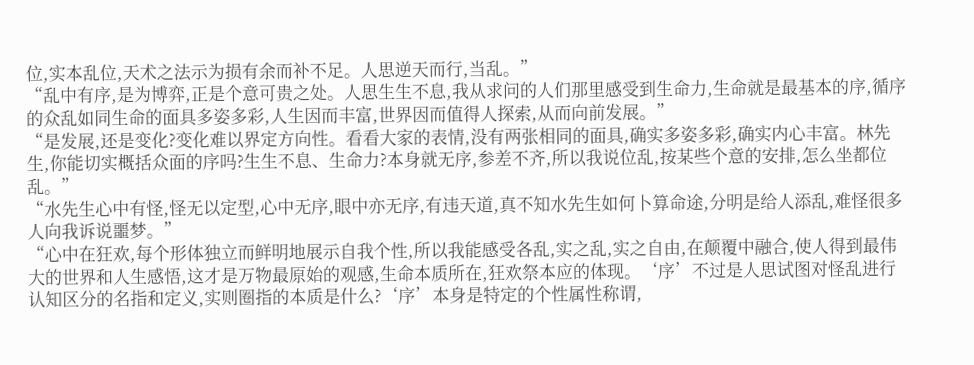位,实本乱位,天术之法示为损有余而补不足。人思逆天而行,当乱。”
“乱中有序,是为博弈,正是个意可贵之处。人思生生不息,我从求问的人们那里感受到生命力,生命就是最基本的序,循序的众乱如同生命的面具多姿多彩,人生因而丰富,世界因而值得人探索,从而向前发展。”
“是发展,还是变化?变化难以界定方向性。看看大家的表情,没有两张相同的面具,确实多姿多彩,确实内心丰富。林先生,你能切实概括众面的序吗?生生不息、生命力?本身就无序,参差不齐,所以我说位乱,按某些个意的安排,怎么坐都位乱。”
“水先生心中有怪,怪无以定型,心中无序,眼中亦无序,有违天道,真不知水先生如何卜算命途,分明是给人添乱,难怪很多人向我诉说噩梦。”
“心中在狂欢,每个形体独立而鲜明地展示自我个性,所以我能感受各乱,实之乱,实之自由,在颠覆中融合,使人得到最伟大的世界和人生感悟,这才是万物最原始的观感,生命本质所在,狂欢祭本应的体现。‘序’不过是人思试图对怪乱进行认知区分的名指和定义,实则圈指的本质是什么?‘序’本身是特定的个性属性称谓,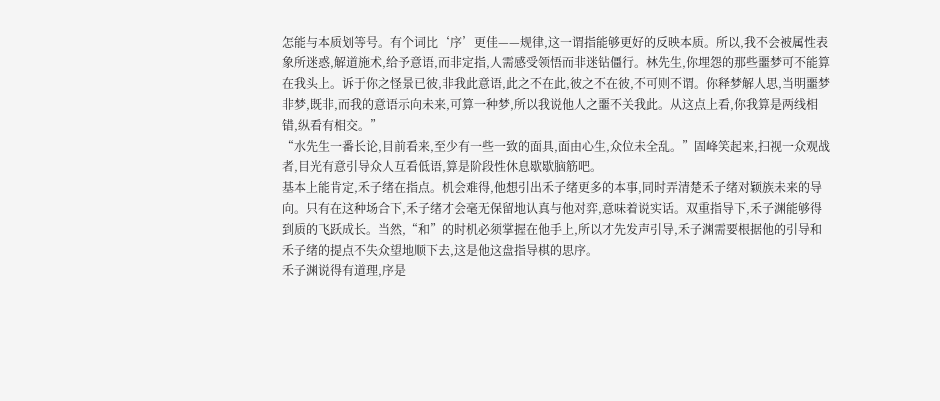怎能与本质划等号。有个词比‘序’更佳——规律,这一谓指能够更好的反映本质。所以,我不会被属性表象所迷惑,解道施术,给予意语,而非定指,人需感受领悟而非迷钻僵行。林先生,你埋怨的那些噩梦可不能算在我头上。诉于你之怪景已彼,非我此意语,此之不在此,彼之不在彼,不可则不谓。你释梦解人思,当明噩梦非梦,既非,而我的意语示向未来,可算一种梦,所以我说他人之噩不关我此。从这点上看,你我算是两线相错,纵看有相交。”
“水先生一番长论,目前看来,至少有一些一致的面具,面由心生,众位未全乱。”固峰笑起来,扫视一众观战者,目光有意引导众人互看低语,算是阶段性休息歇歇脑筋吧。
基本上能肯定,禾子绪在指点。机会难得,他想引出禾子绪更多的本事,同时弄清楚禾子绪对颖族未来的导向。只有在这种场合下,禾子绪才会毫无保留地认真与他对弈,意味着说实话。双重指导下,禾子渊能够得到质的飞跃成长。当然,“和”的时机必须掌握在他手上,所以才先发声引导,禾子渊需要根据他的引导和禾子绪的提点不失众望地顺下去,这是他这盘指导棋的思序。
禾子渊说得有道理,序是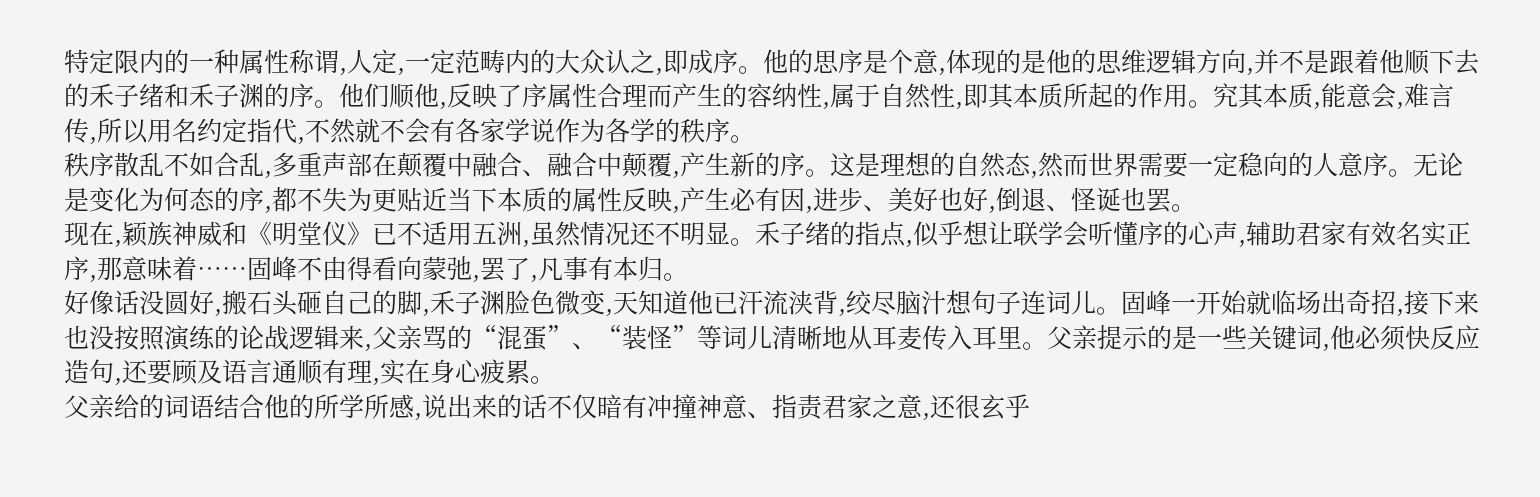特定限内的一种属性称谓,人定,一定范畴内的大众认之,即成序。他的思序是个意,体现的是他的思维逻辑方向,并不是跟着他顺下去的禾子绪和禾子渊的序。他们顺他,反映了序属性合理而产生的容纳性,属于自然性,即其本质所起的作用。究其本质,能意会,难言传,所以用名约定指代,不然就不会有各家学说作为各学的秩序。
秩序散乱不如合乱,多重声部在颠覆中融合、融合中颠覆,产生新的序。这是理想的自然态,然而世界需要一定稳向的人意序。无论是变化为何态的序,都不失为更贴近当下本质的属性反映,产生必有因,进步、美好也好,倒退、怪诞也罢。
现在,颖族神威和《明堂仪》已不适用五洲,虽然情况还不明显。禾子绪的指点,似乎想让联学会听懂序的心声,辅助君家有效名实正序,那意味着……固峰不由得看向蒙弛,罢了,凡事有本归。
好像话没圆好,搬石头砸自己的脚,禾子渊脸色微变,天知道他已汗流浃背,绞尽脑汁想句子连词儿。固峰一开始就临场出奇招,接下来也没按照演练的论战逻辑来,父亲骂的“混蛋”、“装怪”等词儿清晰地从耳麦传入耳里。父亲提示的是一些关键词,他必须快反应造句,还要顾及语言通顺有理,实在身心疲累。
父亲给的词语结合他的所学所感,说出来的话不仅暗有冲撞神意、指责君家之意,还很玄乎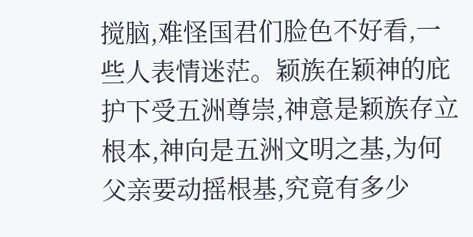搅脑,难怪国君们脸色不好看,一些人表情迷茫。颖族在颖神的庇护下受五洲尊崇,神意是颖族存立根本,神向是五洲文明之基,为何父亲要动摇根基,究竟有多少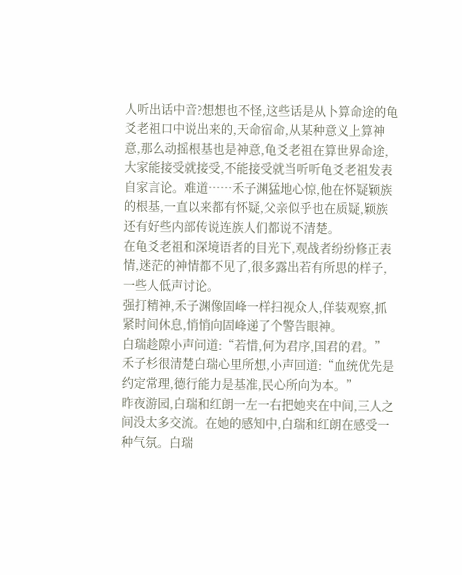人听出话中音?想想也不怪,这些话是从卜算命途的龟爻老祖口中说出来的,天命宿命,从某种意义上算神意,那么动摇根基也是神意,龟爻老祖在算世界命途,大家能接受就接受,不能接受就当听听龟爻老祖发表自家言论。难道……禾子渊猛地心惊,他在怀疑颖族的根基,一直以来都有怀疑,父亲似乎也在质疑,颖族还有好些内部传说连族人们都说不清楚。
在龟爻老祖和深境语者的目光下,观战者纷纷修正表情,迷茫的神情都不见了,很多露出若有所思的样子,一些人低声讨论。
强打精神,禾子渊像固峰一样扫视众人,佯装观察,抓紧时间休息,悄悄向固峰递了个警告眼神。
白瑞趁隙小声问道:“若惜,何为君序,国君的君。”
禾子杉很清楚白瑞心里所想,小声回道:“血统优先是约定常理,德行能力是基准,民心所向为本。”
昨夜游园,白瑞和红朗一左一右把她夹在中间,三人之间没太多交流。在她的感知中,白瑞和红朗在感受一种气氛。白瑞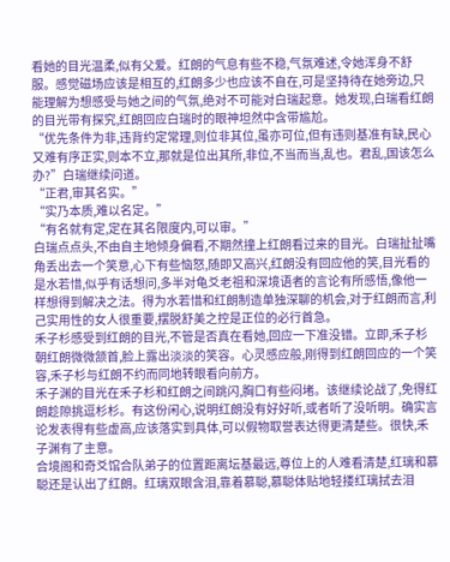看她的目光温柔,似有父爱。红朗的气息有些不稳,气氛难述,令她浑身不舒服。感觉磁场应该是相互的,红朗多少也应该不自在,可是坚持待在她旁边,只能理解为想感受与她之间的气氛,绝对不可能对白瑞起意。她发现,白瑞看红朗的目光带有探究,红朗回应白瑞时的眼神坦然中含带尴尬。
“优先条件为非,违背约定常理,则位非其位,虽亦可位,但有违则基准有缺,民心又难有序正实,则本不立,那就是位出其所,非位,不当而当,乱也。君乱,国该怎么办?”白瑞继续问道。
“正君,审其名实。”
“实乃本质,难以名定。”
“有名就有定,定在其名限度内,可以审。”
白瑞点点头,不由自主地倾身偏看,不期然撞上红朗看过来的目光。白瑞扯扯嘴角丢出去一个笑意,心下有些恼怒,随即又高兴,红朗没有回应他的笑,目光看的是水若惜,似乎有话想问,多半对龟爻老祖和深境语者的言论有所感悟,像他一样想得到解决之法。得为水若惜和红朗制造单独深聊的机会,对于红朗而言,利己实用性的女人很重要,摆脱舒美之控是正位的必行首急。
禾子杉感受到红朗的目光,不管是否真在看她,回应一下准没错。立即,禾子杉朝红朗微微颔首,脸上露出淡淡的笑容。心灵感应般,刚得到红朗回应的一个笑容,禾子杉与红朗不约而同地转眼看向前方。
禾子渊的目光在禾子杉和红朗之间跳闪,胸口有些闷堵。该继续论战了,免得红朗趁隙挑逗杉杉。有这份闲心,说明红朗没有好好听,或者听了没听明。确实言论发表得有些虚高,应该落实到具体,可以假物取誉表达得更清楚些。很快,禾子渊有了主意。
合境阁和奇爻馆合队弟子的位置距离坛基最远,尊位上的人难看清楚,红璃和慕聪还是认出了红朗。红璃双眼含泪,靠着慕聪,慕聪体贴地轻搂红璃拭去泪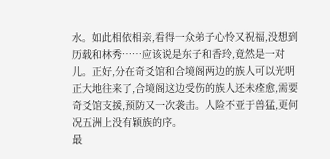水。如此相依相亲,看得一众弟子心怜又祝福,没想到历载和林秀……应该说是东子和香玲,竟然是一对儿。正好,分在奇爻馆和合境阁两边的族人可以光明正大地往来了,合境阁这边受伤的族人还未痊愈,需要奇爻馆支援,预防又一次袭击。人险不亚于兽猛,更何况五洲上没有颖族的序。
最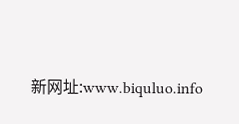新网址:www.biquluo.info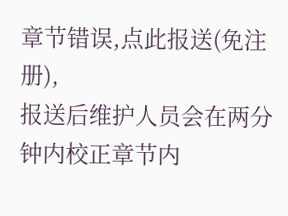章节错误,点此报送(免注册),
报送后维护人员会在两分钟内校正章节内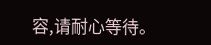容,请耐心等待。